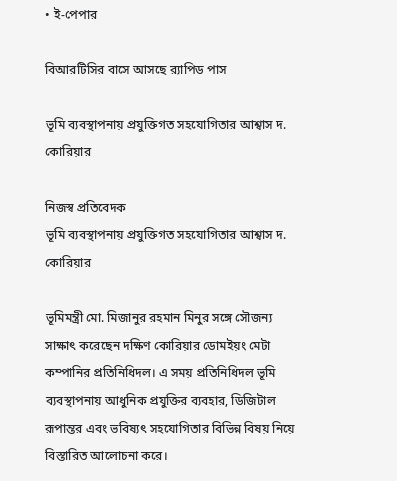• ই-পেপার

বিআরটিসির বাসে আসছে র‌্যাপিড পাস

ভূমি ব্যবস্থাপনায় প্রযুক্তিগত সহযোগিতার আশ্বাস দ. কোরিয়ার

নিজস্ব প্রতিবেদক
ভূমি ব্যবস্থাপনায় প্রযুক্তিগত সহযোগিতার আশ্বাস দ. কোরিয়ার

ভূমিমন্ত্রী মো. মিজানুর রহমান মিনুর সঙ্গে সৌজন্য সাক্ষাৎ করেছেন দক্ষিণ কোরিয়ার ডোমইয়ং মেটা কম্পানির প্রতিনিধিদল। এ সময় প্রতিনিধিদল ভূমি ব্যবস্থাপনায় আধুনিক প্রযুক্তির ব্যবহার, ডিজিটাল রূপান্তর এবং ভবিষ্যৎ সহযোগিতার বিভিন্ন বিষয় নিয়ে বিস্তারিত আলোচনা করে।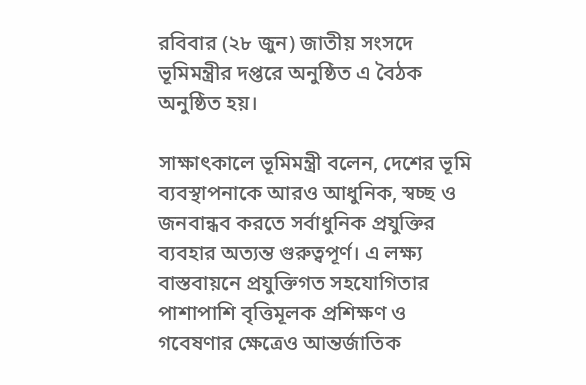রবিবার (২৮ জুন) জাতীয় সংসদে ভূমিমন্ত্রীর দপ্তরে অনুষ্ঠিত এ বৈঠক অনুষ্ঠিত হয়।

সাক্ষাৎকালে ভূমিমন্ত্রী বলেন, দেশের ভূমি ব্যবস্থাপনাকে আরও আধুনিক, স্বচ্ছ ও জনবান্ধব করতে সর্বাধুনিক প্রযুক্তির ব্যবহার অত্যন্ত গুরুত্বপূর্ণ। এ লক্ষ্য বাস্তবায়নে প্রযুক্তিগত সহযোগিতার পাশাপাশি বৃত্তিমূলক প্রশিক্ষণ ও গবেষণার ক্ষেত্রেও আন্তর্জাতিক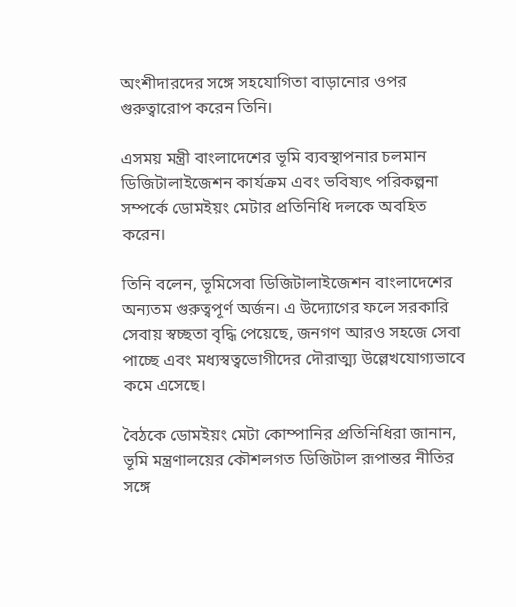অংশীদারদের সঙ্গে সহযোগিতা বাড়ানোর ওপর গুরুত্বারোপ করেন তিনি।

এসময় মন্ত্রী বাংলাদেশের ভূমি ব্যবস্থাপনার চলমান ডিজিটালাইজেশন কার্যক্রম এবং ভবিষ্যৎ পরিকল্পনা সম্পর্কে ডোমইয়ং মেটার প্রতিনিধি দলকে অবহিত করেন।

তিনি বলেন, ভূমিসেবা ডিজিটালাইজেশন বাংলাদেশের অন্যতম গুরুত্বপূর্ণ অর্জন। এ উদ্যোগের ফলে সরকারি সেবায় স্বচ্ছতা বৃদ্ধি পেয়েছে, জনগণ আরও সহজে সেবা পাচ্ছে এবং মধ্যস্বত্বভোগীদের দৌরাত্ম্য উল্লেখযোগ্যভাবে কমে এসেছে।

বৈঠকে ডোমইয়ং মেটা কোম্পানির প্রতিনিধিরা জানান, ভূমি মন্ত্রণালয়ের কৌশলগত ডিজিটাল রূপান্তর নীতির সঙ্গে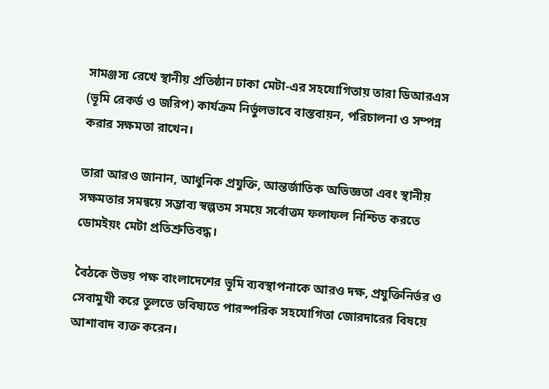সামঞ্জস্য রেখে স্থানীয় প্রতিষ্ঠান ঢাকা মেটা-এর সহযোগিতায় তারা ডিআরএস (ভূমি রেকর্ড ও জরিপ) কার্যক্রম নির্ভুলভাবে বাস্তবায়ন, পরিচালনা ও সম্পন্ন করার সক্ষমতা রাখেন।

তারা আরও জানান, আধুনিক প্রযুক্তি, আন্তর্জাতিক অভিজ্ঞতা এবং স্থানীয় সক্ষমতার সমন্বয়ে সম্ভাব্য স্বল্পতম সময়ে সর্বোত্তম ফলাফল নিশ্চিত করতে ডোমইয়ং মেটা প্রতিশ্রুতিবদ্ধ।

বৈঠকে উভয় পক্ষ বাংলাদেশের ভূমি ব্যবস্থাপনাকে আরও দক্ষ, প্রযুক্তিনির্ভর ও সেবামুখী করে তুলতে ভবিষ্যতে পারস্পরিক সহযোগিতা জোরদারের বিষয়ে আশাবাদ ব্যক্ত করেন।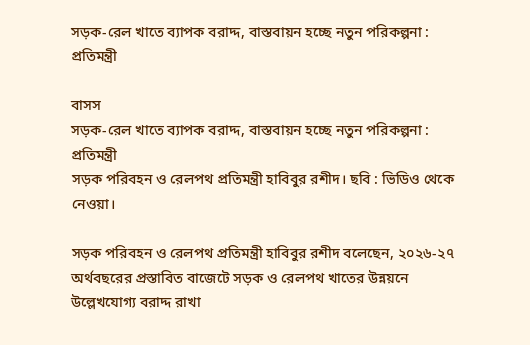সড়ক-রেল খাতে ব্যাপক বরাদ্দ, বাস্তবায়ন হচ্ছে নতুন পরিকল্পনা : প্রতিমন্ত্রী

বাসস
সড়ক-রেল খাতে ব্যাপক বরাদ্দ, বাস্তবায়ন হচ্ছে নতুন পরিকল্পনা : প্রতিমন্ত্রী
সড়ক পরিবহন ও রেলপথ প্রতিমন্ত্রী হাবিবুর রশীদ। ছবি : ভিডিও থেকে নেওয়া।

সড়ক পরিবহন ও রেলপথ প্রতিমন্ত্রী হাবিবুর রশীদ বলেছেন, ২০২৬-২৭ অর্থবছরের প্রস্তাবিত বাজেটে সড়ক ও রেলপথ খাতের উন্নয়নে উল্লেখযোগ্য বরাদ্দ রাখা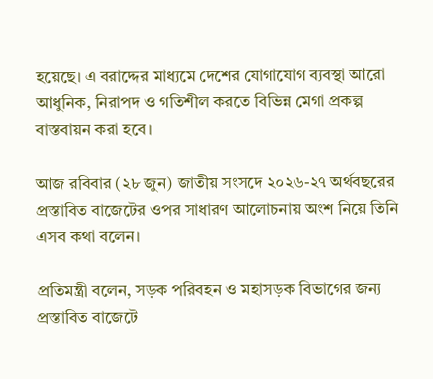হয়েছে। এ বরাদ্দের মাধ্যমে দেশের যোগাযোগ ব্যবস্থা আরো আধুনিক, নিরাপদ ও গতিশীল করতে বিভিন্ন মেগা প্রকল্প বাস্তবায়ন করা হবে।

আজ রবিবার (২৮ জুন) জাতীয় সংসদে ২০২৬-২৭ অর্থবছরের প্রস্তাবিত বাজেটের ওপর সাধারণ আলোচনায় অংশ নিয়ে তিনি এসব কথা বলেন।

প্রতিমন্ত্রী বলেন, সড়ক পরিবহন ও মহাসড়ক বিভাগের জন্য প্রস্তাবিত বাজেটে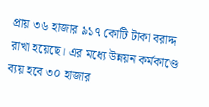প্রায় ৩৬ হাজার ৯১৭ কোটি টাকা বরাদ্দ রাখা হয়েছে। এর মধ্যে উন্নয়ন কর্মকাণ্ডে ব্যয় হবে ৩০ হাজার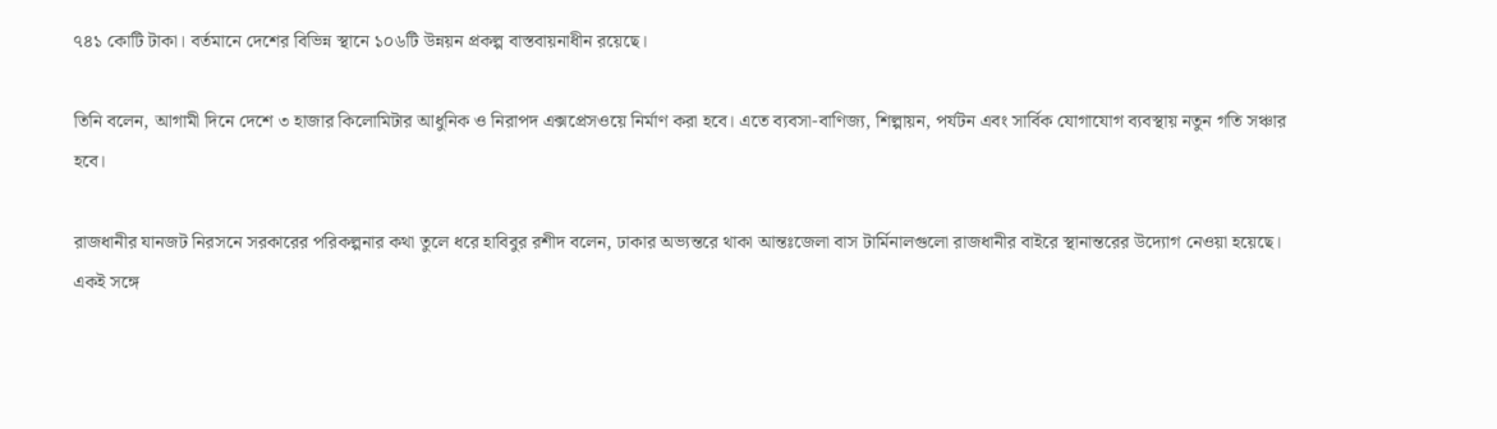৭৪১ কোটি টাকা। বর্তমানে দেশের বিভিন্ন স্থানে ১০৬টি উন্নয়ন প্রকল্প বাস্তবায়নাধীন রয়েছে।

তিনি বলেন, আগামী দিনে দেশে ৩ হাজার কিলোমিটার আধুনিক ও নিরাপদ এক্সপ্রেসওয়ে নির্মাণ করা হবে। এতে ব্যবসা-বাণিজ্য, শিল্পায়ন, পর্যটন এবং সার্বিক যোগাযোগ ব্যবস্থায় নতুন গতি সঞ্চার হবে।

রাজধানীর যানজট নিরসনে সরকারের পরিকল্পনার কথা তুলে ধরে হাবিবুর রশীদ বলেন, ঢাকার অভ্যন্তরে থাকা আন্তঃজেলা বাস টার্মিনালগুলো রাজধানীর বাইরে স্থানান্তরের উদ্যোগ নেওয়া হয়েছে। একই সঙ্গে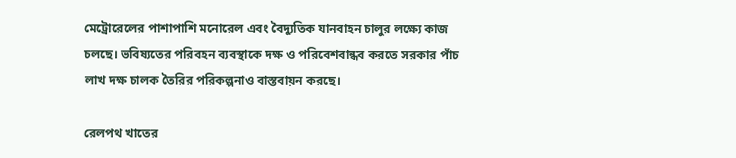মেট্রোরেলের পাশাপাশি মনোরেল এবং বৈদ্যুতিক যানবাহন চালুর লক্ষ্যে কাজ চলছে। ভবিষ্যতের পরিবহন ব্যবস্থাকে দক্ষ ও পরিবেশবান্ধব করতে সরকার পাঁচ লাখ দক্ষ চালক তৈরির পরিকল্পনাও বাস্তবায়ন করছে।

রেলপথ খাতের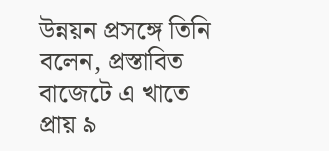উন্নয়ন প্রসঙ্গে তিনি বলেন, প্রস্তাবিত বাজেটে এ খাতে প্রায় ৯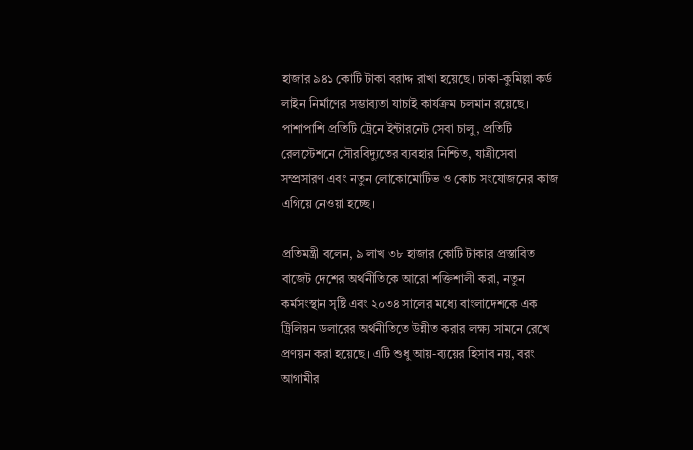হাজার ৯৪১ কোটি টাকা বরাদ্দ রাখা হয়েছে। ঢাকা-কুমিল্লা কর্ড লাইন নির্মাণের সম্ভাব্যতা যাচাই কার্যক্রম চলমান রয়েছে। পাশাপাশি প্রতিটি ট্রেনে ইন্টারনেট সেবা চালু, প্রতিটি রেলস্টেশনে সৌরবিদ্যুতের ব্যবহার নিশ্চিত, যাত্রীসেবা সম্প্রসারণ এবং নতুন লোকোমোটিভ ও কোচ সংযোজনের কাজ এগিয়ে নেওয়া হচ্ছে।

প্রতিমন্ত্রী বলেন, ৯ লাখ ৩৮ হাজার কোটি টাকার প্রস্তাবিত বাজেট দেশের অর্থনীতিকে আরো শক্তিশালী করা, নতুন কর্মসংস্থান সৃষ্টি এবং ২০৩৪ সালের মধ্যে বাংলাদেশকে এক ট্রিলিয়ন ডলারের অর্থনীতিতে উন্নীত করার লক্ষ্য সামনে রেখে প্রণয়ন করা হয়েছে। এটি শুধু আয়-ব্যয়ের হিসাব নয়, বরং আগামীর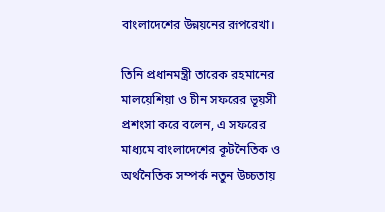বাংলাদেশের উন্নয়নের রূপরেখা।

তিনি প্রধানমন্ত্রী তারেক রহমানের মালয়েশিয়া ও চীন সফরের ভূয়সী প্রশংসা করে বলেন, এ সফরের মাধ্যমে বাংলাদেশের কূটনৈতিক ও অর্থনৈতিক সম্পর্ক নতুন উচ্চতায়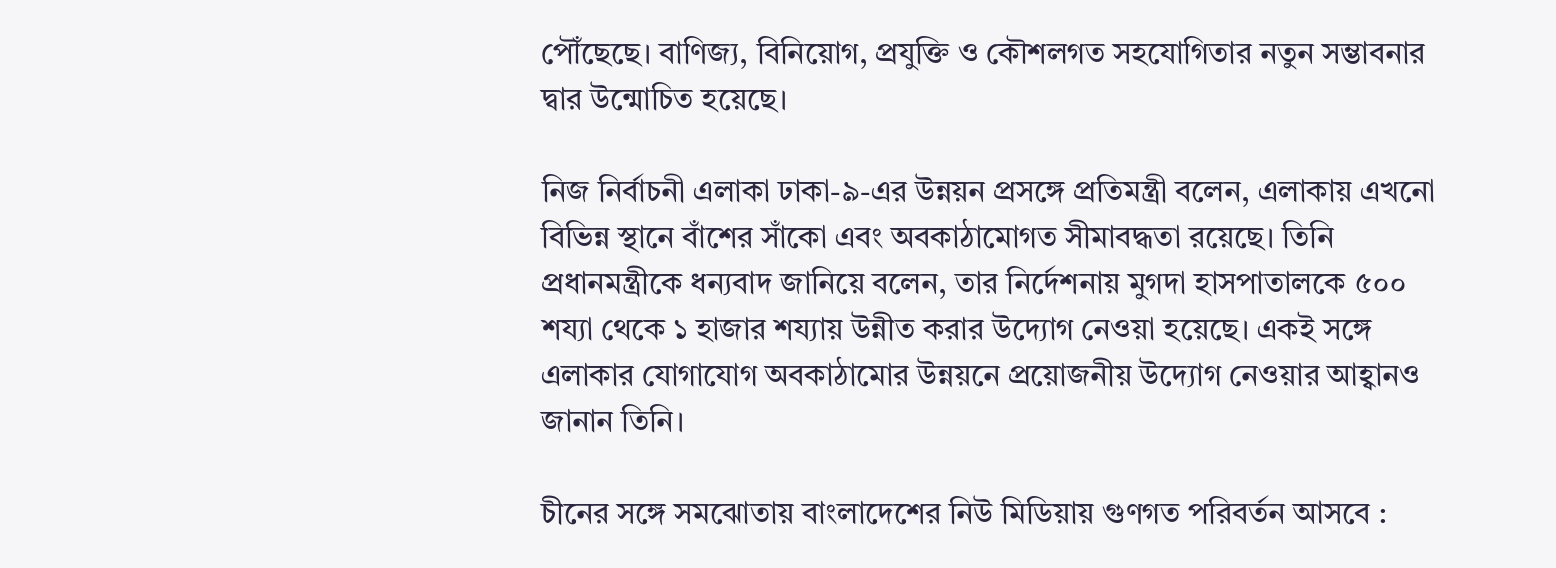পৌঁছেছে। বাণিজ্য, বিনিয়োগ, প্রযুক্তি ও কৌশলগত সহযোগিতার নতুন সম্ভাবনার দ্বার উন্মোচিত হয়েছে।

নিজ নির্বাচনী এলাকা ঢাকা-৯-এর উন্নয়ন প্রসঙ্গে প্রতিমন্ত্রী বলেন, এলাকায় এখনো বিভিন্ন স্থানে বাঁশের সাঁকো এবং অবকাঠামোগত সীমাবদ্ধতা রয়েছে। তিনি প্রধানমন্ত্রীকে ধন্যবাদ জানিয়ে বলেন, তার নির্দেশনায় মুগদা হাসপাতালকে ৫০০ শয্যা থেকে ১ হাজার শয্যায় উন্নীত করার উদ্যোগ নেওয়া হয়েছে। একই সঙ্গে এলাকার যোগাযোগ অবকাঠামোর উন্নয়নে প্রয়োজনীয় উদ্যোগ নেওয়ার আহ্বানও জানান তিনি।

চীনের সঙ্গে সমঝোতায় বাংলাদেশের নিউ মিডিয়ায় গুণগত পরিবর্তন আসবে :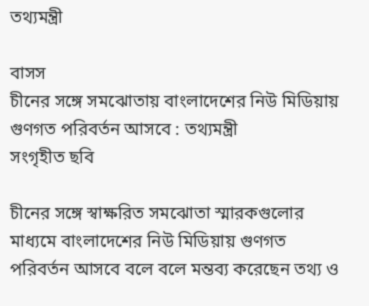তথ্যমন্ত্রী

বাসস
চীনের সঙ্গে সমঝোতায় বাংলাদেশের নিউ মিডিয়ায় গুণগত পরিবর্তন আসবে : তথ্যমন্ত্রী
সংগৃহীত ছবি

চীনের সঙ্গে স্বাক্ষরিত সমঝোতা স্মারকগুলোর মাধ্যমে বাংলাদেশের নিউ মিডিয়ায় গুণগত পরিবর্তন আসবে বলে বলে মন্তব্য করেছেন তথ্য ও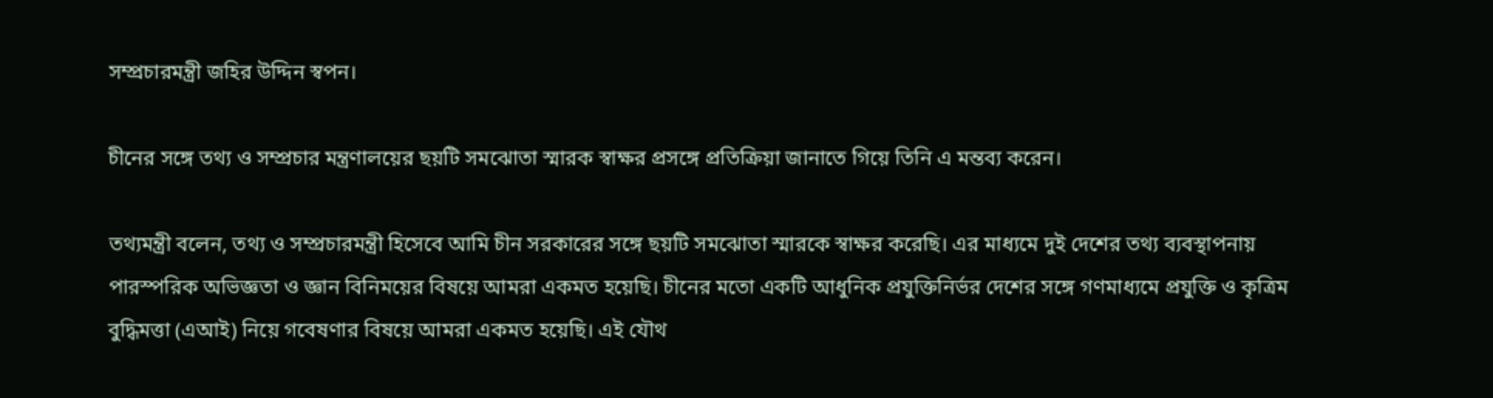সম্প্রচারমন্ত্রী জহির উদ্দিন স্বপন।

চীনের সঙ্গে তথ্য ও সম্প্রচার মন্ত্রণালয়ের ছয়টি সমঝোতা স্মারক স্বাক্ষর প্রসঙ্গে প্রতিক্রিয়া জানাতে গিয়ে তিনি এ মন্তব্য করেন।

তথ্যমন্ত্রী বলেন, তথ্য ও সম্প্রচারমন্ত্রী হিসেবে আমি চীন সরকারের সঙ্গে ছয়টি সমঝোতা স্মারকে স্বাক্ষর করেছি। এর মাধ্যমে দুই দেশের তথ্য ব্যবস্থাপনায় পারস্পরিক অভিজ্ঞতা ও জ্ঞান বিনিময়ের বিষয়ে আমরা একমত হয়েছি। চীনের মতো একটি আধুনিক প্রযুক্তিনির্ভর দেশের সঙ্গে গণমাধ্যমে প্রযুক্তি ও কৃত্রিম বুদ্ধিমত্তা (এআই) নিয়ে গবেষণার বিষয়ে আমরা একমত হয়েছি। এই যৌথ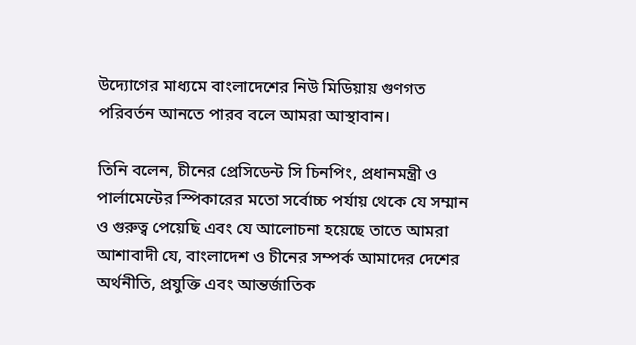উদ্যোগের মাধ্যমে বাংলাদেশের নিউ মিডিয়ায় গুণগত পরিবর্তন আনতে পারব বলে আমরা আস্থাবান।

তিনি বলেন, চীনের প্রেসিডেন্ট সি চিনপিং, প্রধানমন্ত্রী ও পার্লামেন্টের স্পিকারের মতো সর্বোচ্চ পর্যায় থেকে যে সম্মান ও গুরুত্ব পেয়েছি এবং যে আলোচনা হয়েছে তাতে আমরা আশাবাদী যে, বাংলাদেশ ও চীনের সম্পর্ক আমাদের দেশের অর্থনীতি, প্রযুক্তি এবং আন্তর্জাতিক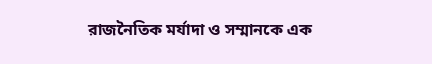রাজনৈতিক মর্যাদা ও সম্মানকে এক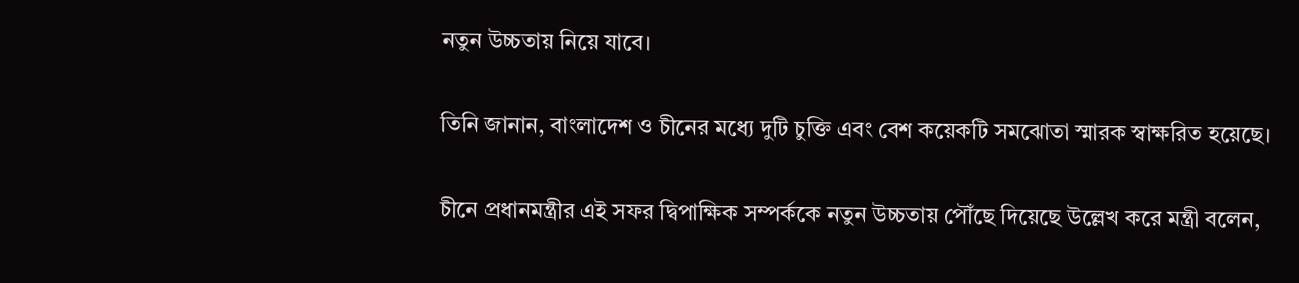নতুন উচ্চতায় নিয়ে যাবে।

তিনি জানান, বাংলাদেশ ও চীনের মধ্যে দুটি চুক্তি এবং বেশ কয়েকটি সমঝোতা স্মারক স্বাক্ষরিত হয়েছে।

চীনে প্রধানমন্ত্রীর এই সফর দ্বিপাক্ষিক সম্পর্ককে নতুন উচ্চতায় পৌঁছে দিয়েছে উল্লেখ করে মন্ত্রী বলেন,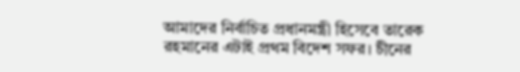আমাদের নির্বাচিত প্রধানমন্ত্রী হিসেবে তারেক রহমানের এটাই প্রথম বিদেশ সফর। চীনের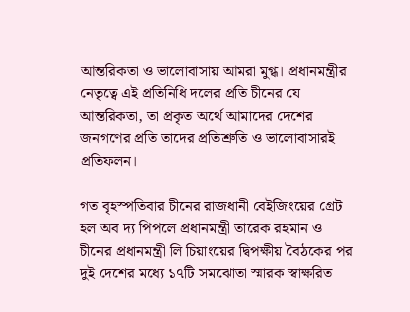আন্তরিকতা ও ভালোবাসায় আমরা মুগ্ধ। প্রধানমন্ত্রীর নেতৃত্বে এই প্রতিনিধি দলের প্রতি চীনের যে আন্তরিকতা, তা প্রকৃত অর্থে আমাদের দেশের জনগণের প্রতি তাদের প্রতিশ্রুতি ও ভালোবাসারই প্রতিফলন।

গত বৃহস্পতিবার চীনের রাজধানী বেইজিংয়ের গ্রেট হল অব দ্য পিপলে প্রধানমন্ত্রী তারেক রহমান ও চীনের প্রধানমন্ত্রী লি চিয়াংয়ের দ্বিপক্ষীয় বৈঠকের পর দুই দেশের মধ্যে ১৭টি সমঝোতা স্মারক স্বাক্ষরিত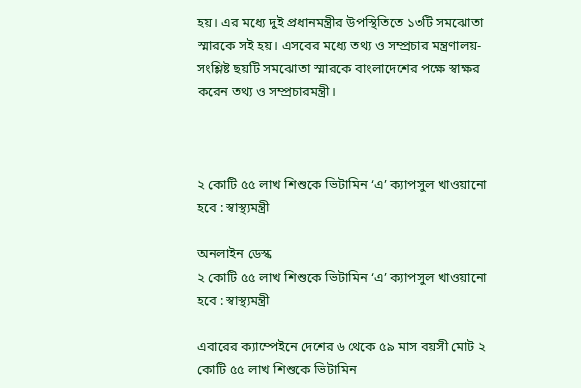হয়। এর মধ্যে দুই প্রধানমন্ত্রীর উপস্থিতিতে ১৩টি সমঝোতা স্মারকে সই হয়। এসবের মধ্যে তথ্য ও সম্প্রচার মন্ত্রণালয়-সংশ্লিষ্ট ছয়টি সমঝোতা স্মারকে বাংলাদেশের পক্ষে স্বাক্ষর করেন তথ্য ও সম্প্রচারমন্ত্রী।



২ কোটি ৫৫ লাখ শিশুকে ভিটামিন ‘এ’ ক্যাপসুল খাওয়ানো হবে : স্বাস্থ্যমন্ত্রী

অনলাইন ডেস্ক
২ কোটি ৫৫ লাখ শিশুকে ভিটামিন ‘এ’ ক্যাপসুল খাওয়ানো হবে : স্বাস্থ্যমন্ত্রী

এবারের ক্যাম্পেইনে দেশের ৬ থেকে ৫৯ মাস বয়সী মোট ২ কোটি ৫৫ লাখ শিশুকে ভিটামিন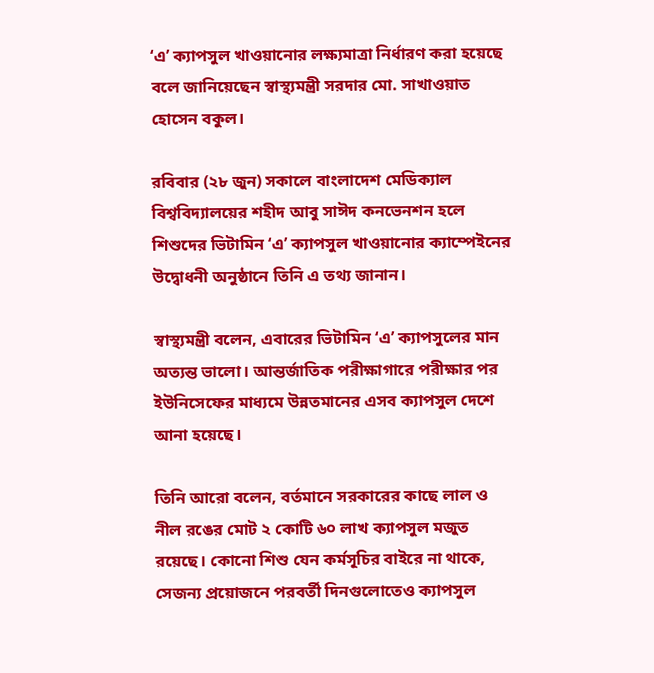‘এ’ ক্যাপসুল খাওয়ানোর লক্ষ্যমাত্রা নির্ধারণ করা হয়েছে বলে জানিয়েছেন স্বাস্থ্যমন্ত্রী সরদার মো. সাখাওয়াত হোসেন বকুল।

রবিবার (২৮ জুন) সকালে বাংলাদেশ মেডিক্যাল বিশ্ববিদ্যালয়ের শহীদ আবু সাঈদ কনভেনশন হলে শিশুদের ভিটামিন ‘এ’ ক্যাপসুল খাওয়ানোর ক্যাম্পেইনের উদ্বোধনী অনুষ্ঠানে তিনি এ তথ্য জানান।

স্বাস্থ্যমন্ত্রী বলেন, এবারের ভিটামিন ‘এ’ ক্যাপসুলের মান অত্যন্ত ভালো। আন্তর্জাতিক পরীক্ষাগারে পরীক্ষার পর ইউনিসেফের মাধ্যমে উন্নতমানের এসব ক্যাপসুল দেশে আনা হয়েছে।

তিনি আরো বলেন, বর্তমানে সরকারের কাছে লাল ও নীল রঙের মোট ২ কোটি ৬০ লাখ ক্যাপসুল মজুত রয়েছে। কোনো শিশু যেন কর্মসূচির বাইরে না থাকে, সেজন্য প্রয়োজনে পরবর্তী দিনগুলোতেও ক্যাপসুল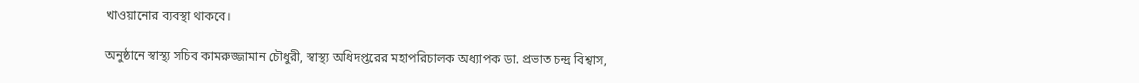খাওয়ানোর ব্যবস্থা থাকবে।

অনুষ্ঠানে স্বাস্থ্য সচিব কামরুজ্জামান চৌধুরী, স্বাস্থ্য অধিদপ্তরের মহাপরিচালক অধ্যাপক ডা. প্রভাত চন্দ্র বিশ্বাস,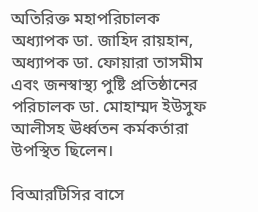অতিরিক্ত মহাপরিচালক অধ্যাপক ডা. জাহিদ রায়হান, অধ্যাপক ডা. ফোয়ারা তাসমীম এবং জনস্বাস্থ্য পুষ্টি প্রতিষ্ঠানের পরিচালক ডা. মোহাম্মদ ইউসুফ আলীসহ ঊর্ধ্বতন কর্মকর্তারা উপস্থিত ছিলেন।

বিআরটিসির বাসে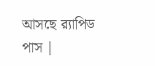আসছে র‌্যাপিড পাস |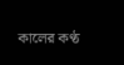কালের কণ্ঠ